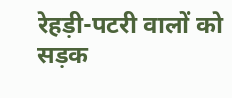रेहड़ी-पटरी वालों को सड़क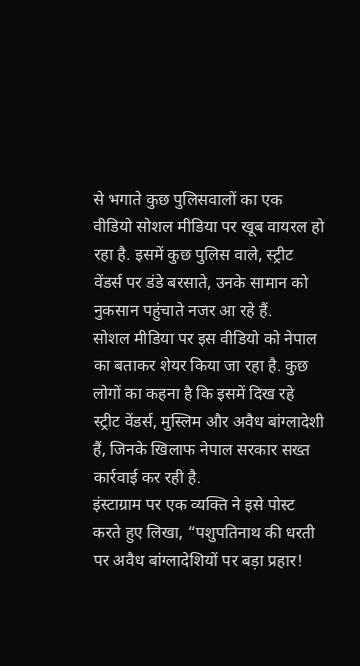से भगाते कुछ पुलिसवालों का एक वीडियो सोशल मीडिया पर खूब वायरल हो रहा है. इसमें कुछ पुलिस वाले, स्ट्रीट वेंडर्स पर डंडे बरसाते, उनके सामान को नुकसान पहुंचाते नजर आ रहे हैं.
सोशल मीडिया पर इस वीडियो को नेपाल का बताकर शेयर किया जा रहा है. कुछ लोगों का कहना है कि इसमें दिख रहे स्ट्रीट वेंडर्स, मुस्लिम और अवैध बांग्लादेशी हैं, जिनके खिलाफ नेपाल सरकार सख्त कार्रवाई कर रही है.
इंस्टाग्राम पर एक व्यक्ति ने इसे पोस्ट करते हुए लिखा, “पशुपतिनाथ की धरती पर अवैध बांग्लादेशियों पर बड़ा प्रहार!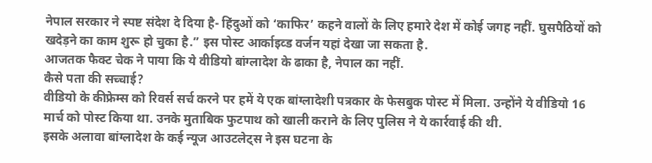नेपाल सरकार ने स्पष्ट संदेश दे दिया है- हिंदुओं को ‘काफिर’ कहने वालों के लिए हमारे देश में कोई जगह नहीं. घुसपैठियों को खदेड़ने का काम शुरू हो चुका है.” इस पोस्ट आर्काइव्ड वर्जन यहां देखा जा सकता है.
आजतक फैक्ट चेक ने पाया कि ये वीडियो बांग्लादेश के ढाका है, नेपाल का नहीं.
कैसे पता की सच्चाई?
वीडियो के कीफ्रेम्स को रिवर्स सर्च करने पर हमें ये एक बांग्लादेशी पत्रकार के फेसबुक पोस्ट में मिला. उन्होंने ये वीडियो 16 मार्च को पोस्ट किया था. उनके मुताबिक फुटपाथ को खाली कराने के लिए पुलिस ने ये कार्रवाई की थी.
इसके अलावा बांग्लादेश के कई न्यूज आउटलेट्स ने इस घटना के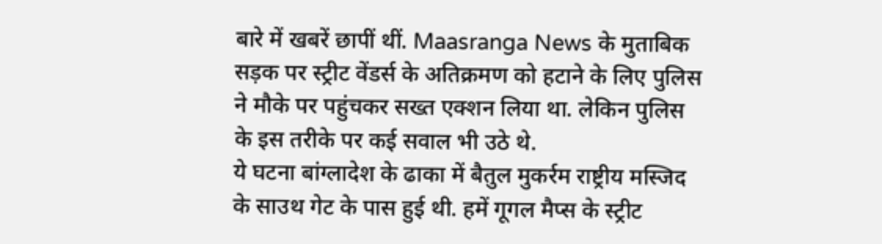बारे में खबरें छापीं थीं. Maasranga News के मुताबिक सड़क पर स्ट्रीट वेंडर्स के अतिक्रमण को हटाने के लिए पुलिस ने मौके पर पहुंचकर सख्त एक्शन लिया था. लेकिन पुलिस के इस तरीके पर कई सवाल भी उठे थे.
ये घटना बांग्लादेश के ढाका में बैतुल मुकर्रम राष्ट्रीय मस्जिद के साउथ गेट के पास हुई थी. हमें गूगल मैप्स के स्ट्रीट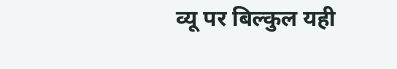व्यू पर बिल्कुल यही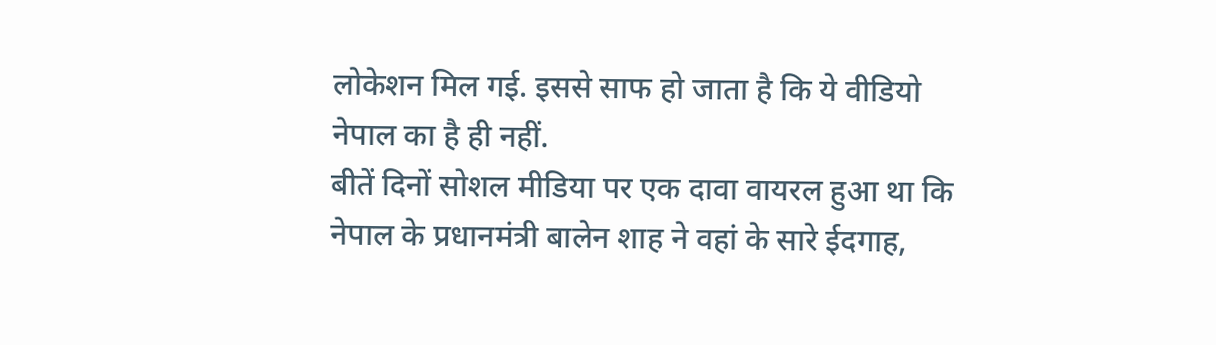लोकेशन मिल गई. इससे साफ हो जाता है कि ये वीडियो नेपाल का है ही नहीं.
बीतें दिनों सोशल मीडिया पर एक दावा वायरल हुआ था कि नेपाल के प्रधानमंत्री बालेन शाह ने वहां के सारे ईदगाह,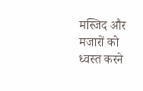मस्जिद और मजारों को ध्वस्त करने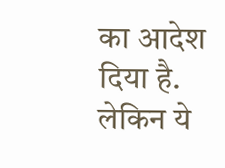का आदेश दिया है. लेकिन ये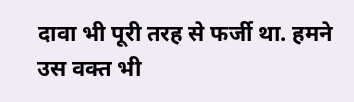दावा भी पूरी तरह से फर्जी था. हमने उस वक्त भी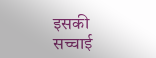इसकी सच्चाई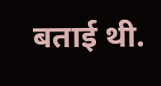बताई थी.